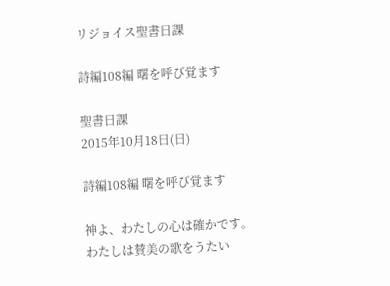リジョイス聖書日課

詩編108編 曙を呼び覚ます

聖書日課
2015年10月18日(日)

詩編108編 曙を呼び覚ます

神よ、わたしの心は確かです。
わたしは賛美の歌をうたい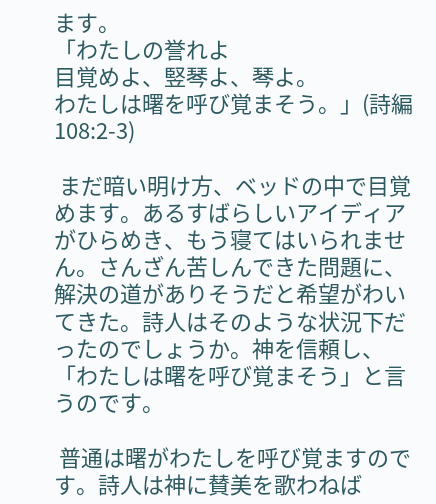ます。
「わたしの誉れよ
目覚めよ、竪琴よ、琴よ。
わたしは曙を呼び覚まそう。」(詩編108:2-3)

 まだ暗い明け方、ベッドの中で目覚めます。あるすばらしいアイディアがひらめき、もう寝てはいられません。さんざん苦しんできた問題に、解決の道がありそうだと希望がわいてきた。詩人はそのような状況下だったのでしょうか。神を信頼し、「わたしは曙を呼び覚まそう」と言うのです。

 普通は曙がわたしを呼び覚ますのです。詩人は神に賛美を歌わねば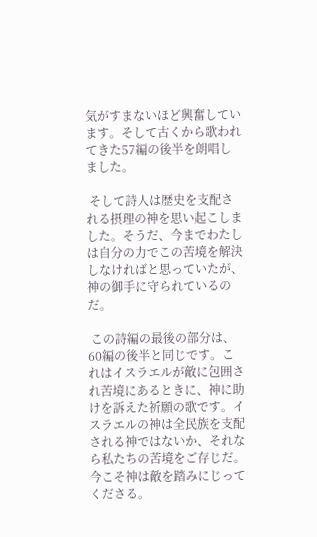気がすまないほど興奮しています。そして古くから歌われてきた57編の後半を朗唱しました。

 そして詩人は歴史を支配される摂理の神を思い起こしました。そうだ、今までわたしは自分の力でこの苦境を解決しなければと思っていたが、神の御手に守られているのだ。

 この詩編の最後の部分は、60編の後半と同じです。これはイスラエルが敵に包囲され苦境にあるときに、神に助けを訴えた祈願の歌です。イスラエルの神は全民族を支配される神ではないか、それなら私たちの苦境をご存じだ。今こそ神は敵を踏みにじってくださる。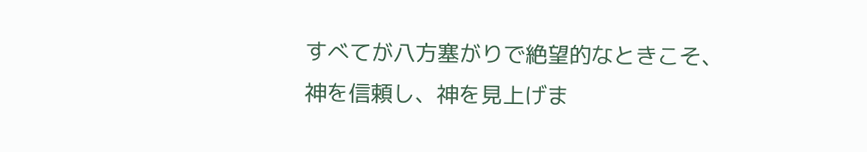すべてが八方塞がりで絶望的なときこそ、神を信頼し、神を見上げま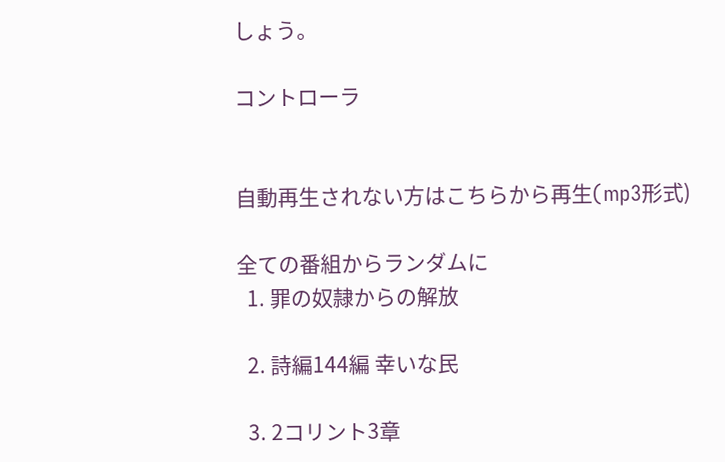しょう。

コントローラ


自動再生されない方はこちらから再生(mp3形式)

全ての番組からランダムに
  1. 罪の奴隷からの解放

  2. 詩編144編 幸いな民

  3. 2コリント3章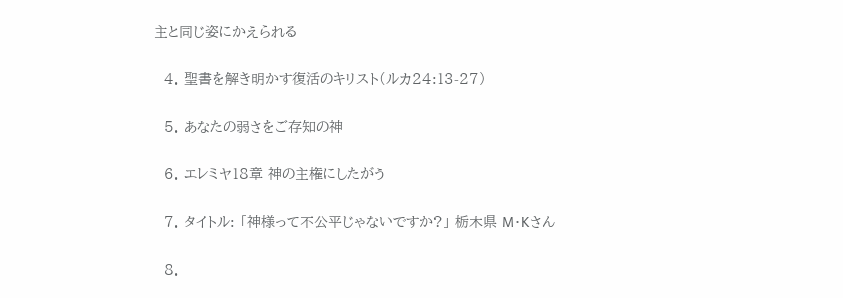主と同じ姿にかえられる

  4. 聖書を解き明かす復活のキリスト(ルカ24:13-27)

  5. あなたの弱さをご存知の神

  6. エレミヤ18章 神の主権にしたがう

  7. タイトル: 「神様って不公平じゃないですか?」 栃木県 M・Kさん

  8.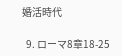婚活時代

  9. ローマ8章18-25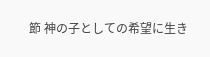節 神の子としての希望に生き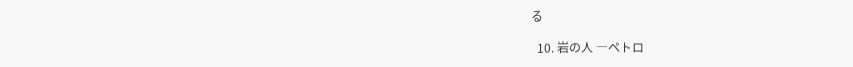る

  10. 岩の人 ―ペトロ